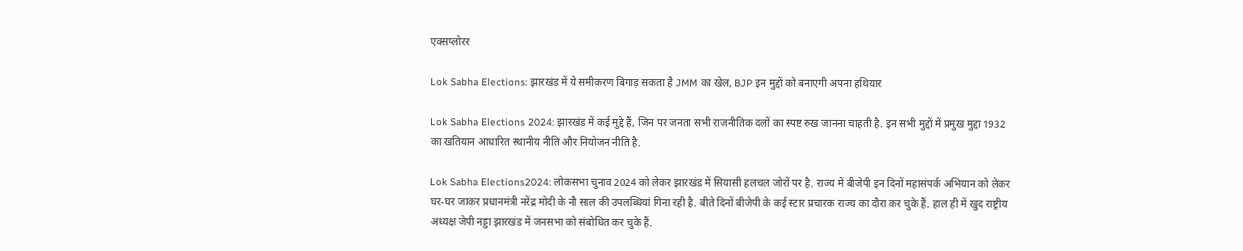एक्सप्लोरर

Lok Sabha Elections: झारखंड में ये समीकरण बिगाड़ सकता है JMM का खेल, BJP इन मुद्दों को बनाएगी अपना हथियार

Lok Sabha Elections 2024: झारखंड में कई मुद्दे हैं, जिन पर जनता सभी राजनीतिक दलों का स्पष्ट रुख जानना चाहती है. इन सभी मुद्दों में प्रमुख मुद्दा 1932 का खतियान आधारित स्थानीय नीति और नियोजन नीति है.

Lok Sabha Elections2024: लोकसभा चुनाव 2024 को लेकर झारखंड में सियासी हलचल जोरों पर है. राज्‍य में बीजेपी इन दिनों महासंपर्क अभियान को लेकर घर-घर जाकर प्रधानमंत्री नरेंद्र मोदी के नौ साल की उपलब्धियां गिना रही है. बीते दिनों बीजेपी के कई स्टार प्रचारक राज्‍य का दौरा कर चुके हैं. हाल ही में खुद राष्ट्रीय अध्यक्ष जेपी नड्डा झारखंड में जनसभा को संबोधित कर चुके हैं.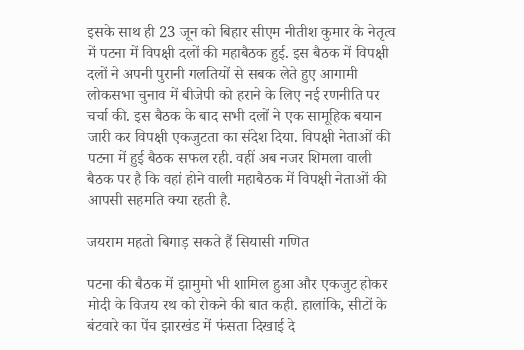इसके साथ ही 23 जून को बिहार सीएम नीतीश कुमार के नेतृत्व में पटना में विपक्षी दलों की महाबैठक हुई. इस बैठक में विपक्षी दलों ने अपनी पुरानी गलतियों से सबक लेते हुए आगामी लोकसभा चुनाव में बीजेपी को हराने के लिए नई रणनीति पर चर्चा की. इस बैठक के बाद सभी दलों ने एक सामूहिक बयान जारी कर विपक्षी एकजुटता का संदेश दिया. विपक्षी नेताओं की पटना में हुई बैठक सफल रही. वहीं अब नजर शिमला वाली बैठक पर है कि वहां होने वाली महाबैठक में विपक्षी नेताओं की आपसी सहमति क्‍या रहती है.

जयराम महतो बिगाड़ सकते हैं सियासी गणित

पटना की बैठक में झामुमो भी शामिल हुआ और एकजुट होकर मोदी के विजय रथ को रोकने की बात कही. हालांकि, सीटों के बंटवारे का पेंच झारखंड में फंसता दिखाई दे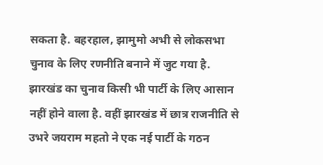सकता है. बहरहाल, झामुमो अभी से लोकसभा चुनाव के लिए रणनीति बनाने में जुट गया है. झारखंड का चुनाव किसी भी पार्टी के लिए आसान नहीं होने वाला है. वहीं झारखंड में छात्र राजनीति से उभरे जयराम महतो ने एक नई पार्टी के गठन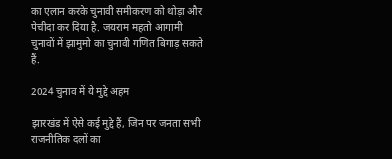का एलान करके चुनावी समीकरण को थोड़ा और पेचीदा कर दिया है. जयराम महतो आगामी चुनावों में झामुमो का चुनावी गणित बिगाड़ सकते हैं.

2024 चुनाव में ये मुद्दे अहम

झारखंड में ऐसे कई मुद्दे हैं, जिन पर जनता सभी राजनीतिक दलों का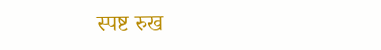स्पष्ट रुख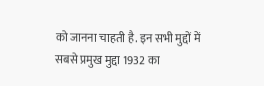को जानना चाहती है. इन सभी मुद्दों में सबसे प्रमुख मुद्दा 1932 का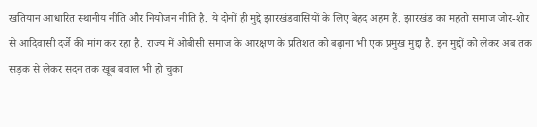खतियान आधारित स्थानीय नीति और नियोजन नीति है. ये दोनों ही मुद्दे झारखंडवासियों के लिए बेहद अहम हैं. झारखंड का महतो समाज जोर-शोर से आदिवासी दर्जे की मांग कर रहा है. राज्य में ओबीसी समाज के आरक्षण के प्रतिशत को बढ़ाना भी एक प्रमुख मुद्दा है. इन मुद्दों को लेकर अब तक सड़क से लेकर सदन तक खूब बवाल भी हो चुका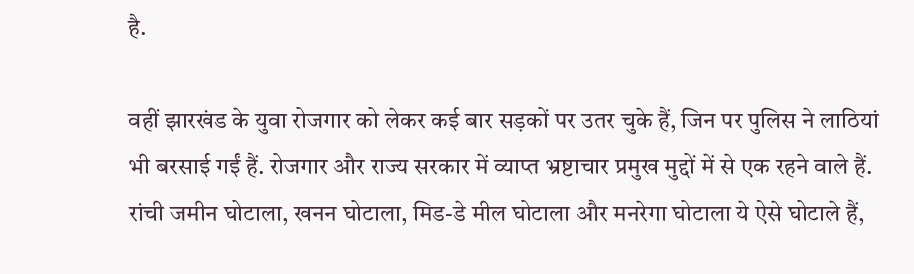है.

वहीं झारखंड के युवा रोजगार को लेकर कई बार सड़कों पर उतर चुके हैं, जिन पर पुलिस ने लाठियां भी बरसाई गईं हैं. रोजगार और राज्य सरकार में व्याप्त भ्रष्टाचार प्रमुख मुद्दों में से एक रहने वाले हैं. रांची जमीन घोटाला, खनन घोटाला, मिड-डे मील घोटाला और मनरेगा घोटाला ये ऐसे घोटाले हैं,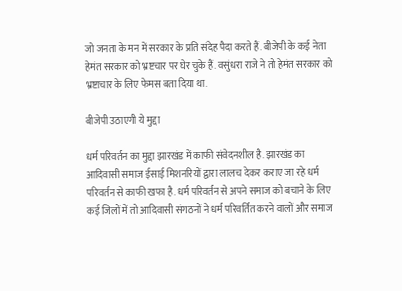जो जनता के मन में सरकार के प्रति संदेह पैदा करते हैं. बीजेपी के कई नेता हेमंत सरकार को भ्रष्टचार पर घेर चुके हैं. वसुंधरा राजे ने तो हेमंत सरकार को भ्रष्टाचार के लिए फेमस बता दिया था.

बीजेपी उठाएगी ये मुद्दा

धर्म परिवर्तन का मुद्दा झारखंड में काफी संवेदनशील है. झारखंड का आदिवासी समाज ईसाई मिशनरियों द्वारा लालच देकर कराए जा रहे धर्म परिवर्तन से काफी खफा है. धर्म परिवर्तन से अपने समाज को बचाने के लिए कई जिलों में तो आदिवासी संगठनों ने धर्म परिवर्तित करने वालों और समाज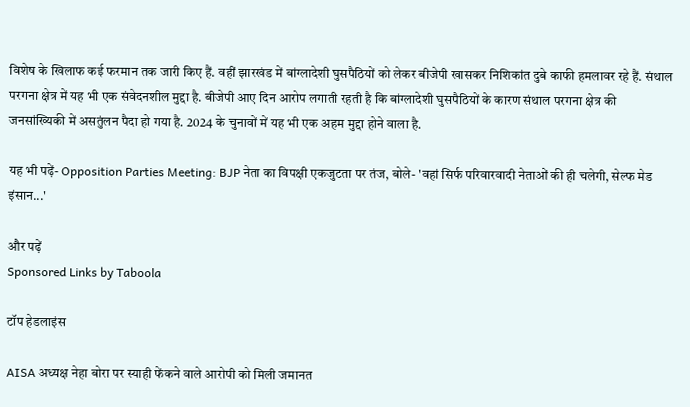विशेष के खिलाफ कई फरमान तक जारी किए हैं. वहीं झारखंड में बांग्लादेशी घुसपैठियों को लेकर बीजेपी खासकर निशिकांत दुबे काफी हमलावर रहे हैं. संथाल परगना क्षेत्र में यह भी एक संवेदनशील मुद्दा है. बीजेपी आए दिन आरोप लगाती रहती है कि बांग्लादेशी घुसपैठियों के कारण संथाल परगना क्षेत्र की जनसांख्यिकी में असतुंलन पैदा हो गया है. 2024 के चुनावों में यह भी एक अहम मुद्दा होने वाला है.

यह भी पढ़ें- Opposition Parties Meeting: BJP नेता का विपक्षी एकजुटता पर तंज, बोले- 'वहां सिर्फ परिवारवादी नेताओं की ही चलेगी, सेल्फ मेड इंसान...'

और पढ़ें
Sponsored Links by Taboola

टॉप हेडलाइंस

AISA अध्यक्ष नेहा बोरा पर स्याही फेंकने वाले आरोपी को मिली जमानत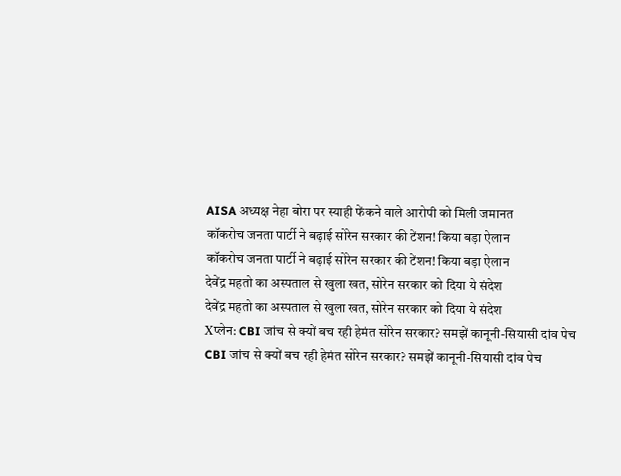AISA अध्यक्ष नेहा बोरा पर स्याही फेंकने वाले आरोपी को मिली जमानत
कॉकरोच जनता पार्टी ने बढ़ाई सोरेन सरकार की टेंशन! किया बड़ा ऐलान
कॉकरोच जनता पार्टी ने बढ़ाई सोरेन सरकार की टेंशन! किया बड़ा ऐलान
देवेंद्र महतो का अस्पताल से खुला खत, सोरेन सरकार को दिया ये संदेश
देवेंद्र महतो का अस्पताल से खुला खत, सोरेन सरकार को दिया ये संदेश
Xप्लेन: CBI जांच से क्यों बच रही हेमंत सोरेन सरकार? समझें कानूनी-सियासी दांव पेच
CBI जांच से क्यों बच रही हेमंत सोरेन सरकार? समझें कानूनी-सियासी दांव पेच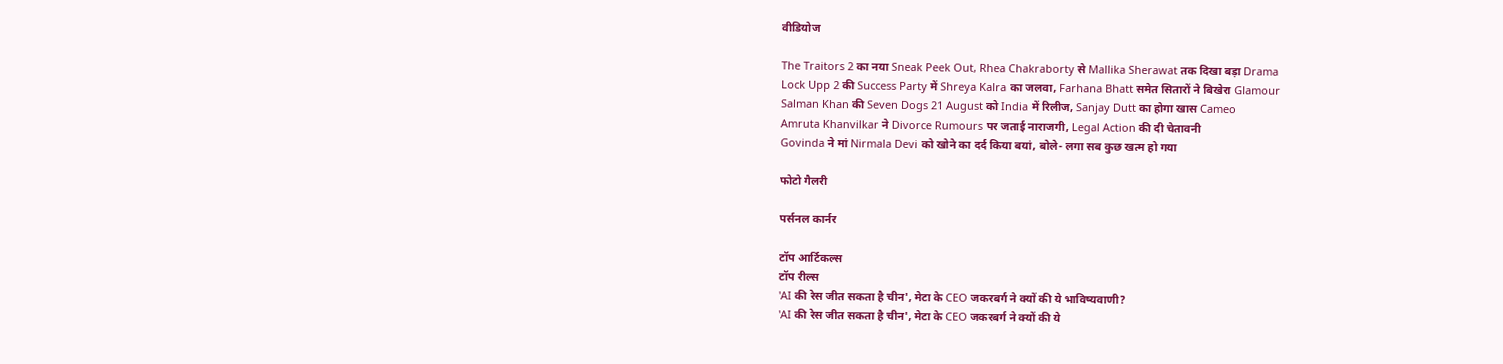वीडियोज

The Traitors 2 का नया Sneak Peek Out, Rhea Chakraborty से Mallika Sherawat तक दिखा बड़ा Drama
Lock Upp 2 की Success Party में Shreya Kalra का जलवा, Farhana Bhatt समेत सितारों ने बिखेरा Glamour
Salman Khan की Seven Dogs 21 August को India में रिलीज, Sanjay Dutt का होगा खास Cameo
Amruta Khanvilkar ने Divorce Rumours पर जताई नाराजगी, Legal Action की दी चेतावनी
Govinda ने मां Nirmala Devi को खोने का दर्द किया बयां, बोले- लगा सब कुछ खत्म हो गया

फोटो गैलरी

पर्सनल कार्नर

टॉप आर्टिकल्स
टॉप रील्स
'AI की रेस जीत सकता है चीन', मेटा के CEO जकरबर्ग ने क्यों की ये भाविष्यवाणी?
'AI की रेस जीत सकता है चीन', मेटा के CEO जकरबर्ग ने क्यों की ये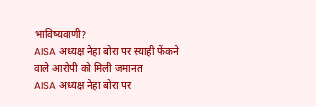भाविष्यवाणी?
AISA अध्यक्ष नेहा बोरा पर स्याही फेंकने वाले आरोपी को मिली जमानत
AISA अध्यक्ष नेहा बोरा पर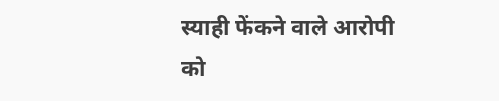स्याही फेंकने वाले आरोपी को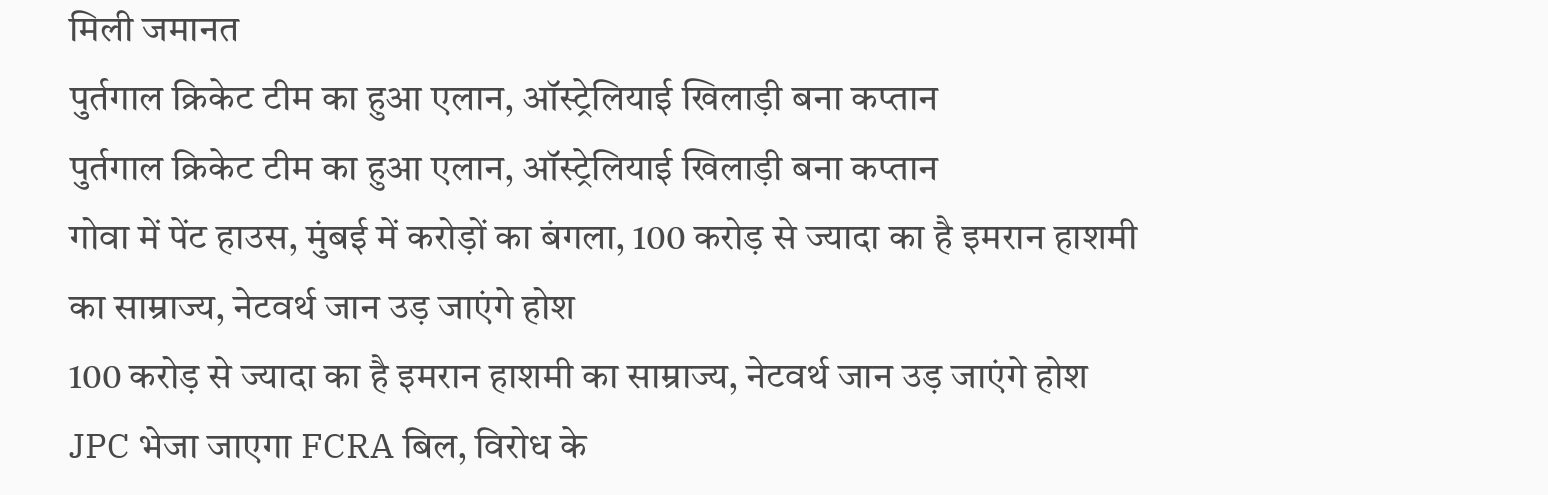मिली जमानत
पुर्तगाल क्रिकेट टीम का हुआ एलान, ऑस्ट्रेलियाई खिलाड़ी बना कप्तान
पुर्तगाल क्रिकेट टीम का हुआ एलान, ऑस्ट्रेलियाई खिलाड़ी बना कप्तान
गोवा में पेंट हाउस, मुंबई में करोड़ों का बंगला, 100 करोड़ से ज्यादा का है इमरान हाशमी का साम्राज्य, नेटवर्थ जान उड़ जाएंगे होश
100 करोड़ से ज्यादा का है इमरान हाशमी का साम्राज्य, नेटवर्थ जान उड़ जाएंगे होश
JPC भेजा जाएगा FCRA बिल, विरोध के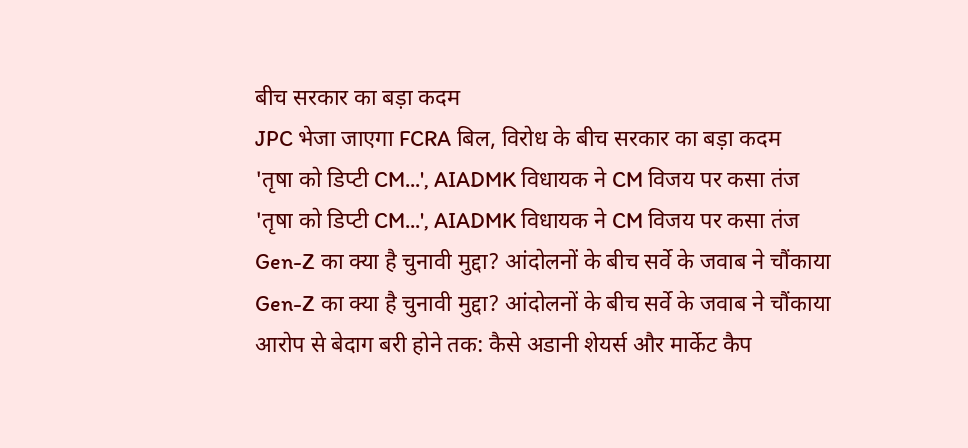बीच सरकार का बड़ा कदम
JPC भेजा जाएगा FCRA बिल, विरोध के बीच सरकार का बड़ा कदम
'तृषा को डिप्टी CM...', AIADMK विधायक ने CM विजय पर कसा तंज
'तृषा को डिप्टी CM...', AIADMK विधायक ने CM विजय पर कसा तंज
Gen-Z का क्या है चुनावी मुद्दा? आंदोलनों के बीच सर्वे के जवाब ने चौंकाया
Gen-Z का क्या है चुनावी मुद्दा? आंदोलनों के बीच सर्वे के जवाब ने चौंकाया
आरोप से बेदाग बरी होने तक: कैसे अडानी शेयर्स और मार्केट कैप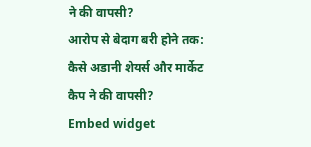ने की वापसी?
आरोप से बेदाग बरी होने तक: कैसे अडानी शेयर्स और मार्केट कैप ने की वापसी?
Embed widget